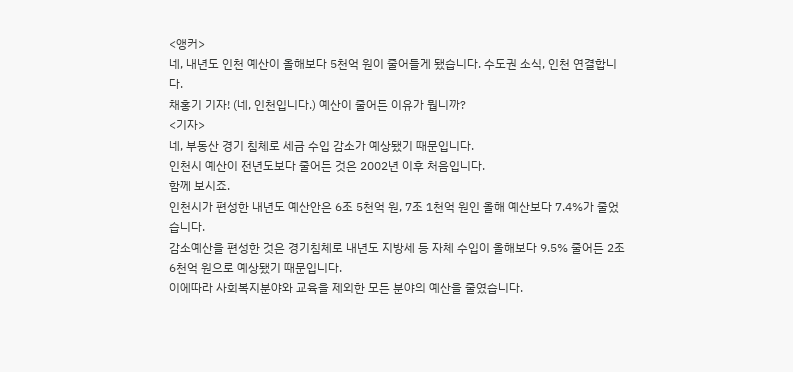<앵커>
네, 내년도 인천 예산이 올해보다 5천억 원이 줄어들게 됐습니다. 수도권 소식, 인천 연결합니다.
채홍기 기자! (네, 인천입니다.) 예산이 줄어든 이유가 뭡니까?
<기자>
네, 부동산 경기 침체로 세금 수입 감소가 예상됐기 때문입니다.
인천시 예산이 전년도보다 줄어든 것은 2002년 이후 처음입니다.
함께 보시죠.
인천시가 편성한 내년도 예산안은 6조 5천억 원, 7조 1천억 원인 올해 예산보다 7.4%가 줄었습니다.
감소예산을 편성한 것은 경기침체로 내년도 지방세 등 자체 수입이 올해보다 9.5% 줄어든 2조 6천억 원으로 예상됐기 때문입니다.
이에따라 사회복지분야와 교육을 제외한 모든 분야의 예산을 줄였습니다.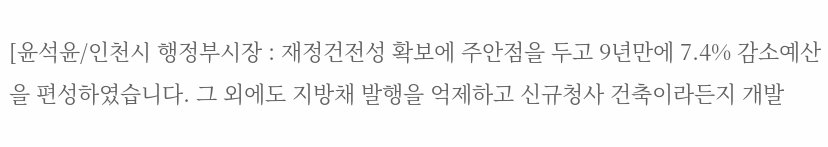[윤석윤/인천시 행정부시장 : 재정건전성 확보에 주안점을 두고 9년만에 7.4% 감소예산을 편성하였습니다. 그 외에도 지방채 발행을 억제하고 신규청사 건축이라든지 개발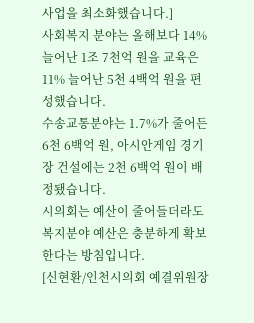사업을 최소화했습니다.]
사회복지 분야는 올해보다 14% 늘어난 1조 7천억 원을 교육은 11% 늘어난 5천 4백억 원을 편성했습니다.
수송교통분야는 1.7%가 줄어든 6천 6백억 원, 아시안게임 경기장 건설에는 2천 6백억 원이 배정됐습니다.
시의회는 예산이 줄어들더라도 복지분야 예산은 충분하게 확보한다는 방침입니다.
[신현환/인천시의회 예결위원장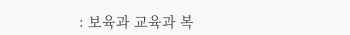: 보육과 교육과 복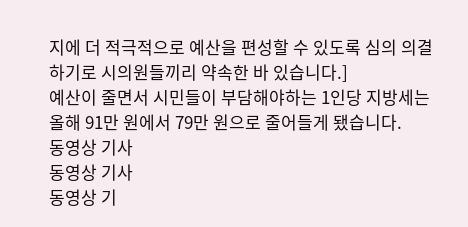지에 더 적극적으로 예산을 편성할 수 있도록 심의 의결하기로 시의원들끼리 약속한 바 있습니다.]
예산이 줄면서 시민들이 부담해야하는 1인당 지방세는 올해 91만 원에서 79만 원으로 줄어들게 됐습니다.
동영상 기사
동영상 기사
동영상 기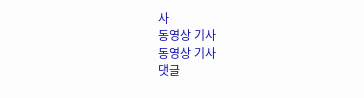사
동영상 기사
동영상 기사
댓글